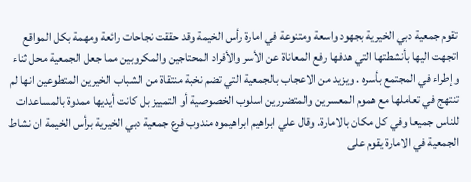تقوم جمعية دبي الخيرية بجهود واسعة ومتنوعة في امارة رأس الخيمة وقد حققت نجاحات رائعة ومهمة بكل المواقع اتجهت اليها بأنشطتها التي هدفها رفع المعاناة عن الأسر والأفراد المحتاجين والمكروبين مما جعل الجمعية محل ثناء وإطراء في المجتمع بأسره . ويزيد من الاعجاب بالجمعية التي تضم نخبة منتقاة من الشباب الخيرين المتطوعين انها لم تنتهج في تعاملها مع هموم المعسرين والمتضررين اسلوب الخصوصية أو التمييز بل كانت أيديها ممدوة بالمساعدات للناس جميعا وفي كل مكان بالامارة. وقال علي ابراهيم ابراهيموه مندوب فرع جمعية دبي الخيرية برأس الخيمة ان نشاط الجمعية في الامارة يقوم على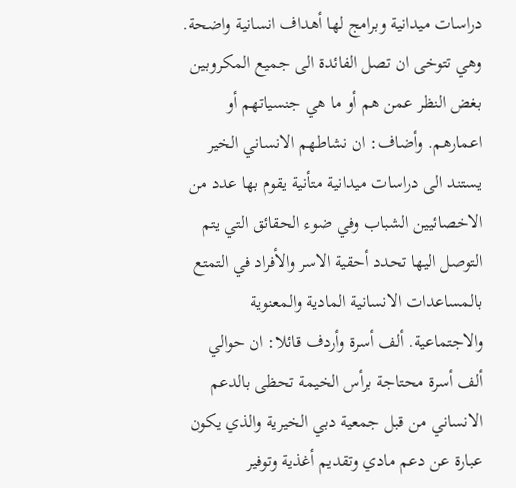دراسات ميدانية وبرامج لها أهداف انسانية واضحة. وهي تتوخى ان تصل الفائدة الى جميع المكروبين بغض النظر عمن هم أو ما هي جنسياتهم أو اعمارهم. وأضاف: ان نشاطهم الانساني الخير يستند الى دراسات ميدانية متأنية يقوم بها عدد من الاخصائيين الشباب وفي ضوء الحقائق التي يتم التوصل اليها تحدد أحقية الاسر والأفراد في التمتع بالمساعدات الانسانية المادية والمعنوية والاجتماعية. ألف أسرة وأردف قائلا: ان حوالي ألف أسرة محتاجة برأس الخيمة تحظى بالدعم الانساني من قبل جمعية دبي الخيرية والذي يكون عبارة عن دعم مادي وتقديم أغذية وتوفير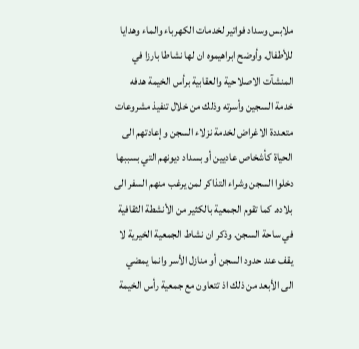ملابس وسداد فواتير لخدمات الكهرباء والماء وهدايا للأطفال. وأوضح ابراهيموه ان لها نشاطا بارزا في المنشآت الاصلاحية والعقابية برأس الخيمة هدفه خدمة السجين وأسرته وذلك من خلال تنفيذ مشروعات متعددة الاغراض لخدمة نزلاء السجن وإعادتهم الى الحياة كأشخاص عاديين أو بسداد ديونهم التي بسببها دخلوا السجن وشراء التذاكر لمن يرغب منهم السفر الى بلاده. كما تقوم الجمعية بالكثير من الأنشطة الثقافية في ساحة السجن. وذكر ان نشاط الجمعية الخيرية لا يقف عند حدود السجن أو منازل الأسر وانما يمضي الى الأبعد من ذلك اذ تتعاون مع جمعية رأس الخيمة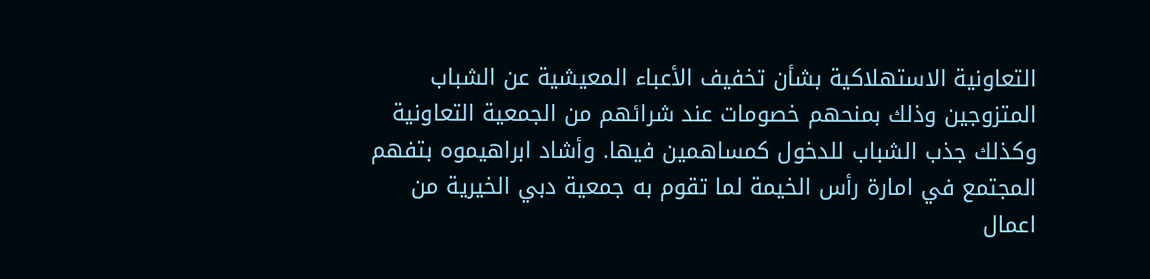التعاونية الاستهلاكية بشأن تخفيف الأعباء المعيشية عن الشباب المتزوجين وذلك بمنحهم خصومات عند شرائهم من الجمعية التعاونية وكذلك جذب الشباب للدخول كمساهمين فيها. وأشاد ابراهيموه بتفهم المجتمع في امارة رأس الخيمة لما تقوم به جمعية دبي الخيرية من اعمال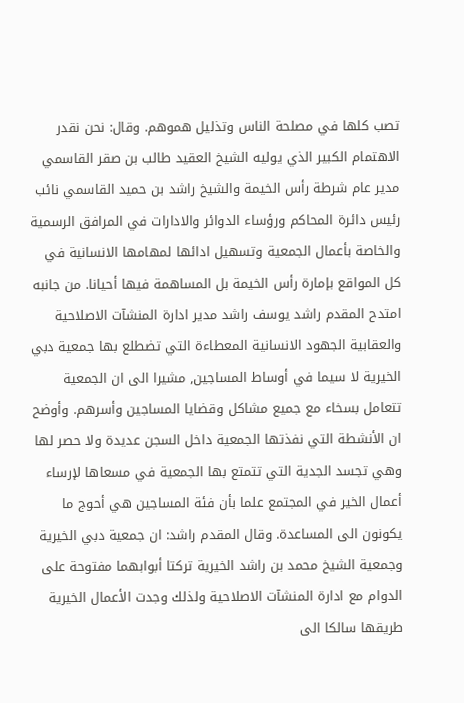تصب كلها في مصلحة الناس وتذليل هموهم. وقال: نحن نقدر الاهتمام الكبير الذي يوليه الشيخ العقيد طالب بن صقر القاسمي مدير عام شرطة رأس الخيمة والشيخ راشد بن حميد القاسمي نائب رئيس دائرة المحاكم ورؤساء الدوائر والادارات في المرافق الرسمية والخاصة بأعمال الجمعية وتسهيل ادائها لمهامها الانسانية في كل المواقع بإمارة رأس الخيمة بل المساهمة فيها أحيانا. من جانبه امتدح المقدم راشد يوسف راشد مدير ادارة المنشآت الاصلاحية والعقابية الجهود الانسانية المعطاءة التي تضطلع بها جمعية دبي الخيرية لا سيما في أوساط المساجين, مشيرا الى ان الجمعية تتعامل بسخاء مع جميع مشاكل وقضايا المساجين وأسرهم. وأوضح ان الأنشطة التي نفذتها الجمعية داخل السجن عديدة ولا حصر لها وهي تجسد الجدية التي تتمتع بها الجمعية في مسعاها لإرساء أعمال الخير في المجتمع علما بأن فئة المساجين هي أحوج ما يكونون الى المساعدة. وقال المقدم راشد: ان جمعية دبي الخيرية وجمعية الشيخ محمد بن راشد الخيرية تركتا أبوابهما مفتوحة على الدوام مع ادارة المنشآت الاصلاحية ولذلك وجدت الأعمال الخيرية طريقها سالكا الى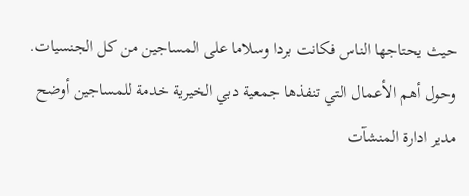حيث يحتاجها الناس فكانت بردا وسلاما على المساجين من كل الجنسيات. وحول أهم الأعمال التي تنفذها جمعية دبي الخيرية خدمة للمساجين أوضح مدير ادارة المنشآت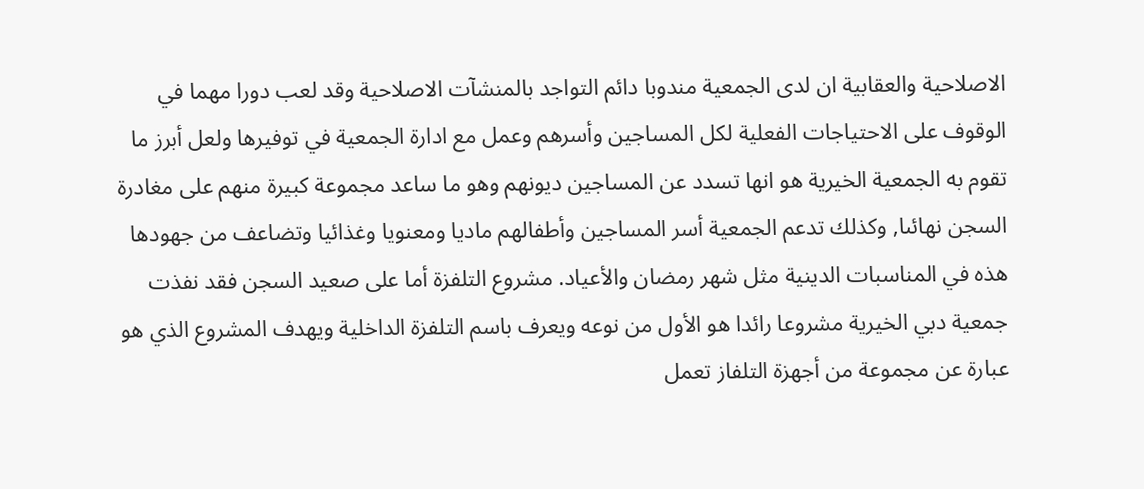الاصلاحية والعقابية ان لدى الجمعية مندوبا دائم التواجد بالمنشآت الاصلاحية وقد لعب دورا مهما في الوقوف على الاحتياجات الفعلية لكل المساجين وأسرهم وعمل مع ادارة الجمعية في توفيرها ولعل أبرز ما تقوم به الجمعية الخيرية هو انها تسدد عن المساجين ديونهم وهو ما ساعد مجموعة كبيرة منهم على مغادرة السجن نهائىا, وكذلك تدعم الجمعية أسر المساجين وأطفالهم ماديا ومعنويا وغذائيا وتضاعف من جهودها هذه في المناسبات الدينية مثل شهر رمضان والأعياد. مشروع التلفزة أما على صعيد السجن فقد نفذت جمعية دبي الخيرية مشروعا رائدا هو الأول من نوعه ويعرف باسم التلفزة الداخلية ويهدف المشروع الذي هو عبارة عن مجموعة من أجهزة التلفاز تعمل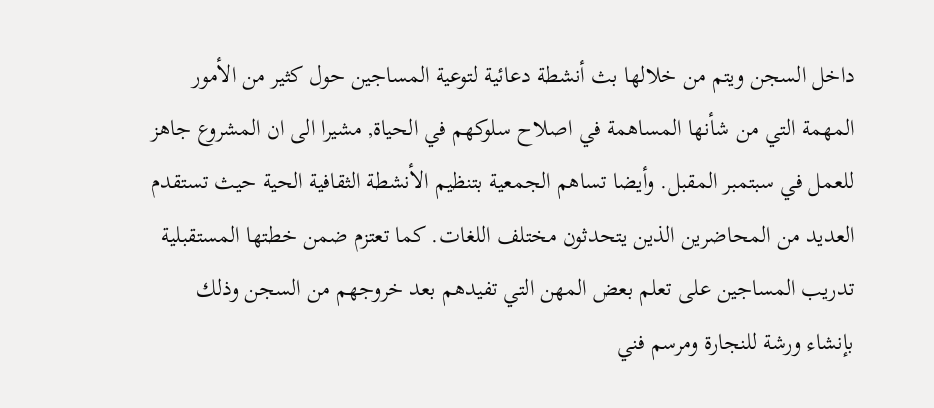داخل السجن ويتم من خلالها بث أنشطة دعائية لتوعية المساجين حول كثير من الأمور المهمة التي من شأنها المساهمة في اصلاح سلوكهم في الحياة, مشيرا الى ان المشروع جاهز للعمل في سبتمبر المقبل. وأيضا تساهم الجمعية بتنظيم الأنشطة الثقافية الحية حيث تستقدم العديد من المحاضرين الذين يتحدثون مختلف اللغات. كما تعتزم ضمن خطتها المستقبلية تدريب المساجين على تعلم بعض المهن التي تفيدهم بعد خروجهم من السجن وذلك بإنشاء ورشة للنجارة ومرسم فني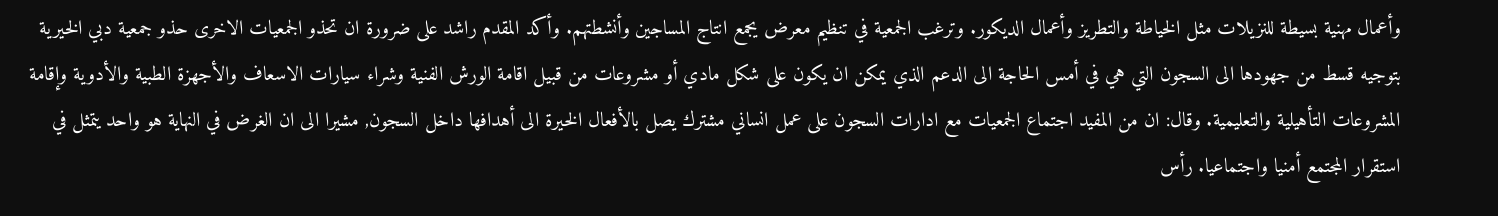وأعمال مهنية بسيطة للنزيلات مثل الخياطة والتطريز وأعمال الديكور. وترغب الجمعية في تنظيم معرض يجمع انتاج المساجين وأنشطتهم. وأكد المقدم راشد على ضرورة ان تحذو الجمعيات الاخرى حذو جمعية دبي الخيرية بتوجيه قسط من جهودها الى السجون التي هي في أمس الحاجة الى الدعم الذي يمكن ان يكون على شكل مادي أو مشروعات من قبيل اقامة الورش الفنية وشراء سيارات الاسعاف والأجهزة الطبية والأدوية وإقامة المشروعات التأهيلية والتعليمية. وقال: ان من المفيد اجتماع الجمعيات مع ادارات السجون على عمل انساني مشترك يصل بالأفعال الخيرة الى أهدافها داخل السجون, مشيرا الى ان الغرض في النهاية هو واحد يتمثل في استقرار المجتمع أمنيا واجتماعيا. رأس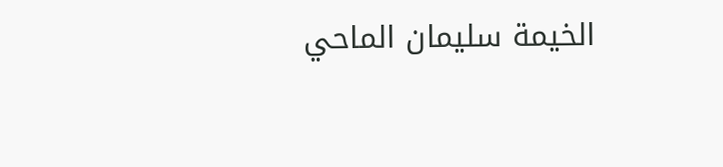الخيمة سليمان الماحي